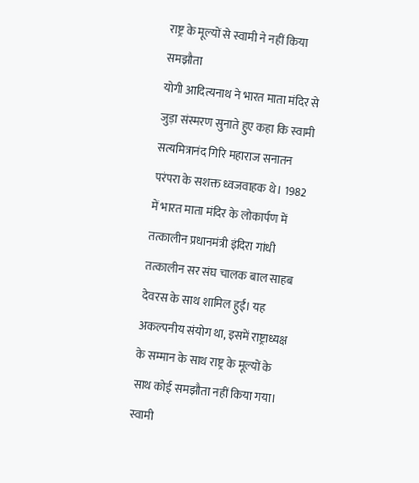राष्ट्र के मूल्यों से स्वामी ने नहीं किया समझौता
योगी आदित्यनाथ ने भारत माता मंदिर से जुड़ा संस्मरण सुनाते हुए कहा कि स्वामी सत्यमित्रानंद गिरि महाराज सनातन परंपरा के सशक्त ध्वजवाहक थे। 1982 में भारत माता मंदिर के लोकार्पण में तत्कालीन प्रधानमंत्री इंदिरा गांधी तत्कालीन सर संघ चालक बाल साहब देवरस के साथ शामिल हुईं। यह अकल्पनीय संयोग था, इसमें राष्ट्राध्यक्ष के सम्मान के साथ राष्ट्र के मूल्यों के साथ कोई समझौता नहीं किया गया। स्वामी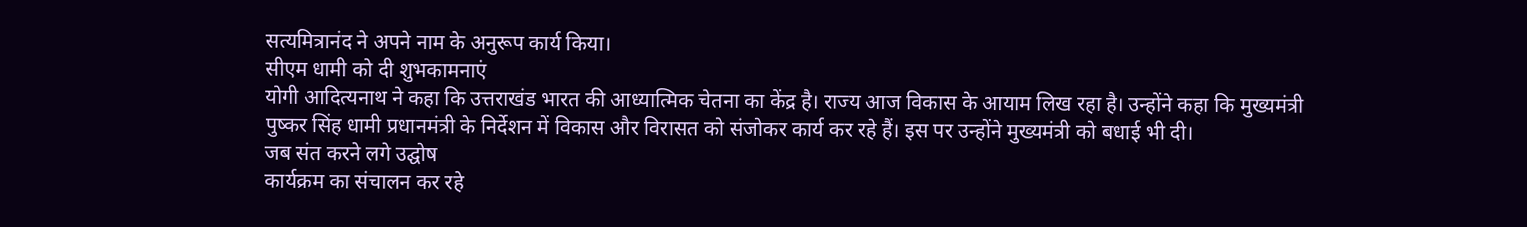सत्यमित्रानंद ने अपने नाम के अनुरूप कार्य किया।
सीएम धामी को दी शुभकामनाएं
योगी आदित्यनाथ ने कहा कि उत्तराखंड भारत की आध्यात्मिक चेतना का केंद्र है। राज्य आज विकास के आयाम लिख रहा है। उन्होंने कहा कि मुख्यमंत्री पुष्कर सिंह धामी प्रधानमंत्री के निर्देशन में विकास और विरासत को संजोकर कार्य कर रहे हैं। इस पर उन्होंने मुख्यमंत्री को बधाई भी दी।
जब संत करने लगे उद्घोष
कार्यक्रम का संचालन कर रहे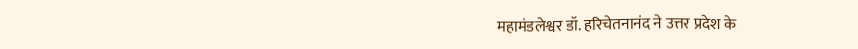महामंडलेश्वर डॉ. हरिचेतनानंद ने उत्तर प्रदेश के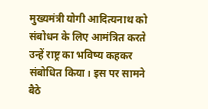मुख्यमंत्री योगी आदित्यनाथ को संबोधन के लिए आमंत्रित करते उन्हें राष्ट्र का भविष्य कहकर संबोधित किया। इस पर सामने बैठे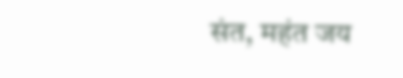संत, महंत जय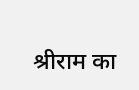श्रीराम का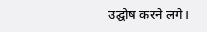उद्घोष करने लगे।